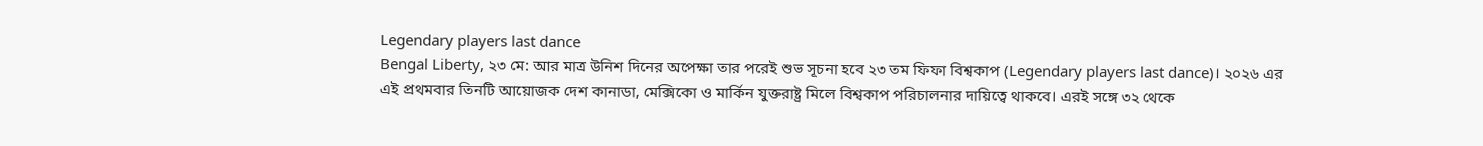Legendary players last dance
Bengal Liberty, ২৩ মে: আর মাত্র উনিশ দিনের অপেক্ষা তার পরেই শুভ সূচনা হবে ২৩ তম ফিফা বিশ্বকাপ (Legendary players last dance)। ২০২৬ এর এই প্রথমবার তিনটি আয়োজক দেশ কানাডা, মেক্সিকো ও মার্কিন যুক্তরাষ্ট্র মিলে বিশ্বকাপ পরিচালনার দায়িত্বে থাকবে। এরই সঙ্গে ৩২ থেকে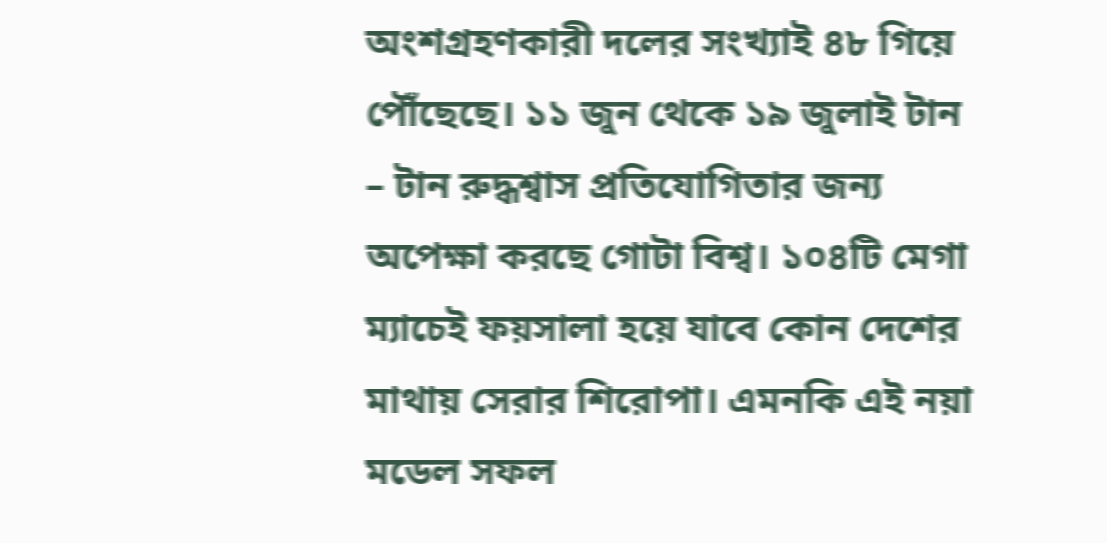অংশগ্রহণকারী দলের সংখ্যাই ৪৮ গিয়ে পৌঁছেছে। ১১ জুন থেকে ১৯ জুলাই টান – টান রুদ্ধশ্বাস প্রতিযোগিতার জন্য অপেক্ষা করছে গোটা বিশ্ব। ১০৪টি মেগা ম্যাচেই ফয়সালা হয়ে যাবে কোন দেশের মাথায় সেরার শিরোপা। এমনকি এই নয়া মডেল সফল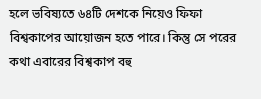হলে ভবিষ্যতে ৬৪টি দেশকে নিয়েও ফিফা বিশ্বকাপের আয়োজন হতে পারে। কিন্তু সে পরের কথা এবারের বিশ্বকাপ বহু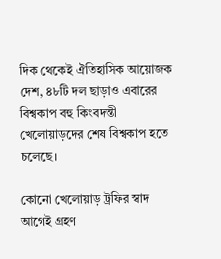দিক থেকেই ঐতিহাসিক আয়োজক দেশ, ৪৮টি দল ছাড়াও এবারের বিশ্বকাপ বহু কিংবদন্তী খেলোয়াড়দের শেষ বিশ্বকাপ হতে চলেছে।

কোনো খেলোয়াড় ট্রফির স্বাদ আগেই গ্রহণ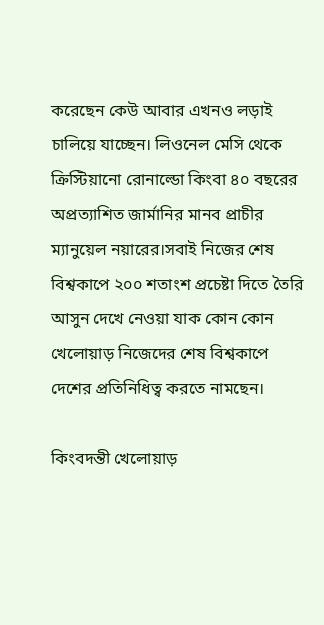করেছেন কেউ আবার এখনও লড়াই চালিয়ে যাচ্ছেন। লিওনেল মেসি থেকে ক্রিস্টিয়ানো রোনাল্ডো কিংবা ৪০ বছরের অপ্রত্যাশিত জার্মানির মানব প্রাচীর ম্যানুয়েল নয়ারের।সবাই নিজের শেষ বিশ্বকাপে ২০০ শতাংশ প্রচেষ্টা দিতে তৈরি আসুন দেখে নেওয়া যাক কোন কোন খেলোয়াড় নিজেদের শেষ বিশ্বকাপে দেশের প্রতিনিধিত্ব করতে নামছেন।

কিংবদন্তী খেলোয়াড়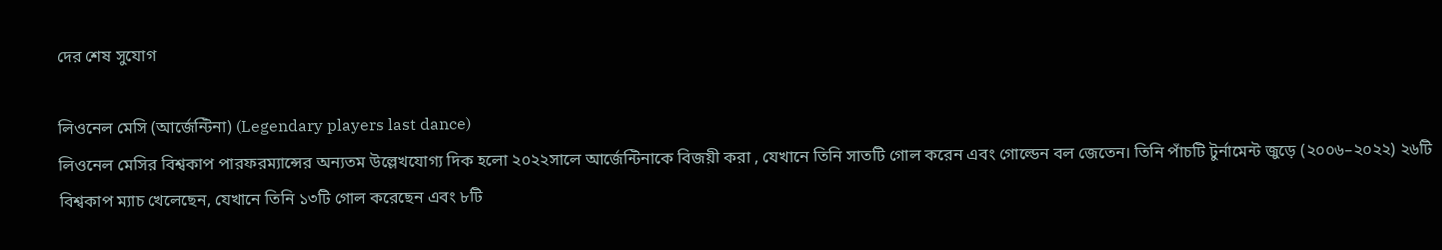দের শেষ সুযোগ

লিওনেল মেসি (আর্জেন্টিনা) (Legendary players last dance)
লিওনেল মেসির বিশ্বকাপ পারফরম্যান্সের অন্যতম উল্লেখযোগ্য দিক হলো ২০২২সালে আর্জেন্টিনাকে বিজয়ী করা , যেখানে তিনি সাতটি গোল করেন এবং গোল্ডেন বল জেতেন। তিনি পাঁচটি টুর্নামেন্ট জুড়ে (২০০৬–২০২২) ২৬টি বিশ্বকাপ ম্যাচ খেলেছেন, যেখানে তিনি ১৩টি গোল করেছেন এবং ৮টি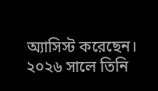অ্যাসিস্ট করেছেন। ২০২৬ সালে তিনি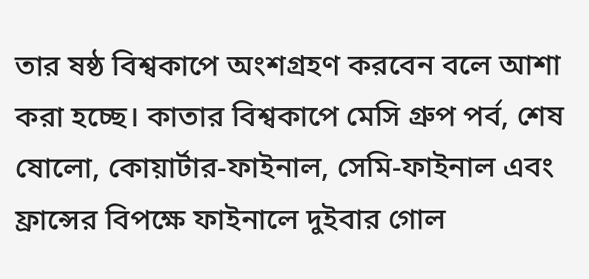তার ষষ্ঠ বিশ্বকাপে অংশগ্রহণ করবেন বলে আশা করা হচ্ছে। কাতার বিশ্বকাপে মেসি গ্রুপ পর্ব, শেষ ষোলো, কোয়ার্টার-ফাইনাল, সেমি-ফাইনাল এবং ফ্রান্সের বিপক্ষে ফাইনালে দুইবার গোল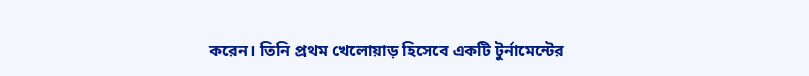করেন। তিনি প্রথম খেলোয়াড় হিসেবে একটি টুর্নামেন্টের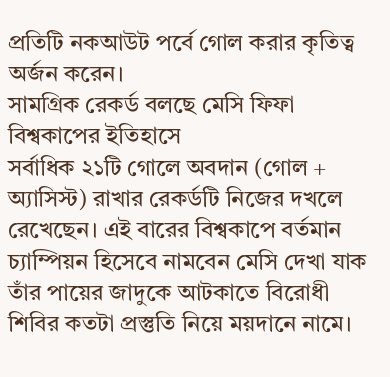প্রতিটি নকআউট পর্বে গোল করার কৃতিত্ব অর্জন করেন।
সামগ্রিক রেকর্ড বলছে মেসি ফিফা বিশ্বকাপের ইতিহাসে
সর্বাধিক ২১টি গোলে অবদান (গোল + অ্যাসিস্ট) রাখার রেকর্ডটি নিজের দখলে রেখেছেন। এই বারের বিশ্বকাপে বর্তমান চ্যাম্পিয়ন হিসেবে নামবেন মেসি দেখা যাক তাঁর পায়ের জাদুকে আটকাতে বিরোধী শিবির কতটা প্রস্তুতি নিয়ে ময়দানে নামে।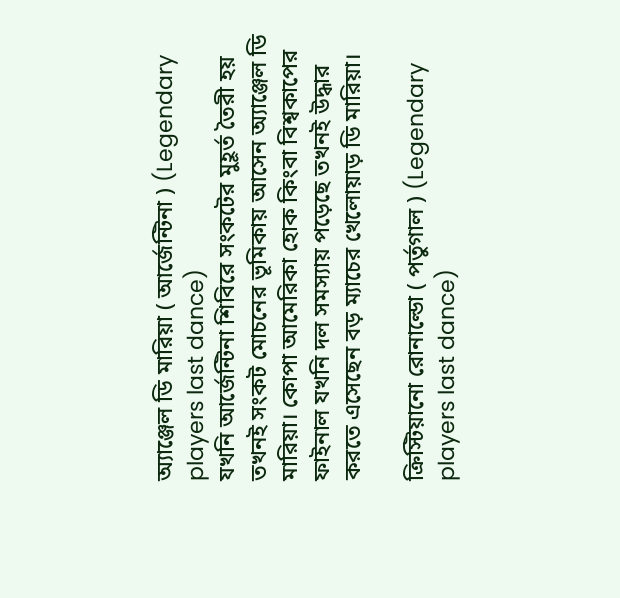অ্যাঞ্জেল ডি মারিয়া ( আর্জেন্টিনা ) (Legendary players last dance)
যখনি আর্জেন্টিনা শিবিরে সংকটের মুহূর্ত তৈরী হয় তখনই সংকট মোচনের ভূমিকায় আসেন অ্যাঞ্জেল ডি মারিয়া। কোপা আমেরিকা হোক কিংবা বিশ্বকাপের ফাইনাল যখনি দল সমস্যায় পড়েছে তখনই উদ্ধার করতে এসেছেন বড় ম্যাচের খেলোয়াড় ডি মারিয়া।

ক্রিস্টিয়ানো রোনাল্ডো ( পর্তুগাল ) (Legendary players last dance)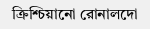ক্রিশ্চিয়ানো রোনালদো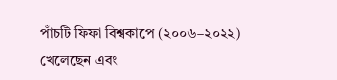পাঁচটি ফিফা বিশ্বকাপে (২০০৬–২০২২) খেলেছেন এবং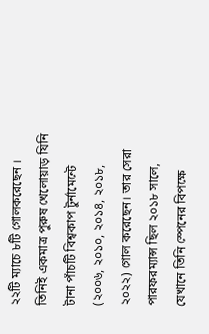২২টি ম্যাচে ৮টি গোলকরেছেন । তিনিই একমাত্র পুরুষ খেলোয়াড় যিনি টানা পাঁচটি বিশ্বকাপ টুর্নামেন্টে (২০০৬, ২০১০, ২০১৪, ২০১৮, ২০২২) গোল করেছেন। তার সেরা পারফরম্যান্স ছিল ২০১৮ সালে, যেখানে তিনি স্পেনের বিপক্ষে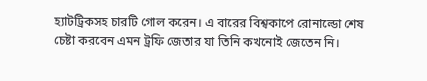হ্যাটট্রিকসহ চারটি গোল করেন। এ বারের বিশ্বকাপে রোনাল্ডো শেষ চেষ্টা করবেন এমন ট্রফি জেতার যা তিনি কখনোই জেতেন নি।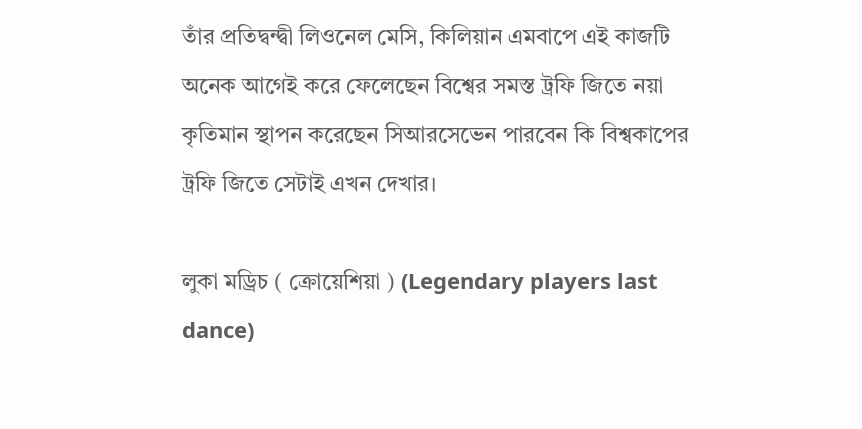তাঁর প্রতিদ্বন্দ্বী লিওনেল মেসি, কিলিয়ান এমবাপে এই কাজটি অনেক আগেই করে ফেলেছেন বিশ্বের সমস্ত ট্রফি জিতে নয়া কৃতিমান স্থাপন করেছেন সিআরসেভেন পারবেন কি বিশ্বকাপের ট্রফি জিতে সেটাই এখন দেখার।

লুকা মড্রিচ ( ক্রোয়েশিয়া ) (Legendary players last dance)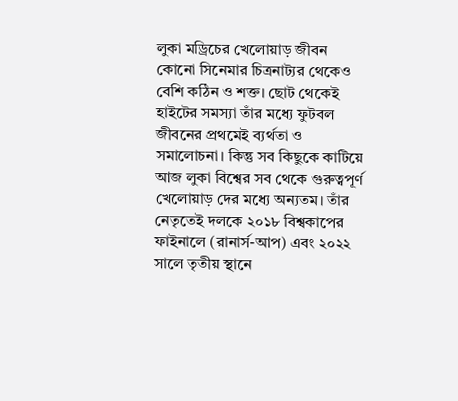লুকা মড্রিচের খেলোয়াড় জীবন কোনো সিনেমার চিত্রনাট্যর থেকেও বেশি কঠিন ও শক্ত। ছোট থেকেই হাইটের সমস্যা তাঁর মধ্যে ফুটবল জীবনের প্রথমেই ব্যর্থতা ও সমালোচনা। কিন্তু সব কিছুকে কাটিয়ে আজ লুকা বিশ্বের সব থেকে গুরুত্বপূর্ণ খেলোয়াড় দের মধ্যে অন্যতম। তাঁর নেতৃতেই দলকে ২০১৮ বিশ্বকাপের ফাইনালে (রানার্স-আপ) এবং ২০২২ সালে তৃতীয় স্থানে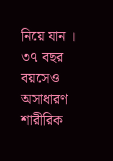নিয়ে যান । ৩৭ বছর বয়সেও অসাধারণ শারীরিক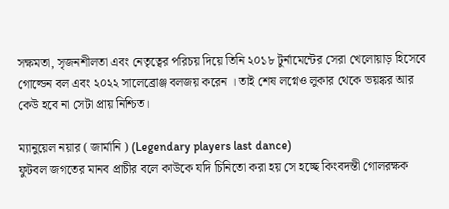সক্ষমতা, সৃজনশীলতা এবং নেতৃত্বের পরিচয় দিয়ে তিনি ২০১৮ টুর্নামেন্টের সেরা খেলোয়াড় হিসেবে গোল্ডেন বল এবং ২০২২ সালেব্রোঞ্জ বলজয় করেন । তাই শেষ লগ্নেও লুকার থেকে ভয়ঙ্কর আর কেউ হবে না সেটা প্রায় নিশ্চিত।

ম্যানুয়েল নয়ার ( জার্মানি ) (Legendary players last dance)
ফুটবল জগতের মানব প্রাচীর বলে কাউকে যদি চিনিতো করা হয় সে হচ্ছে কিংবদন্তী গোলরক্ষক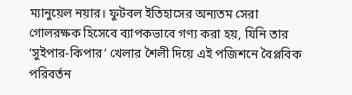ম্যানুয়েল নয়ার। ফুটবল ইতিহাসের অন্যতম সেরা গোলরক্ষক হিসেবে ব্যাপকভাবে গণ্য করা হয়, যিনি তার ‘সুইপার-কিপার’ খেলার শৈলী দিয়ে এই পজিশনে বৈপ্লবিক পরিবর্তন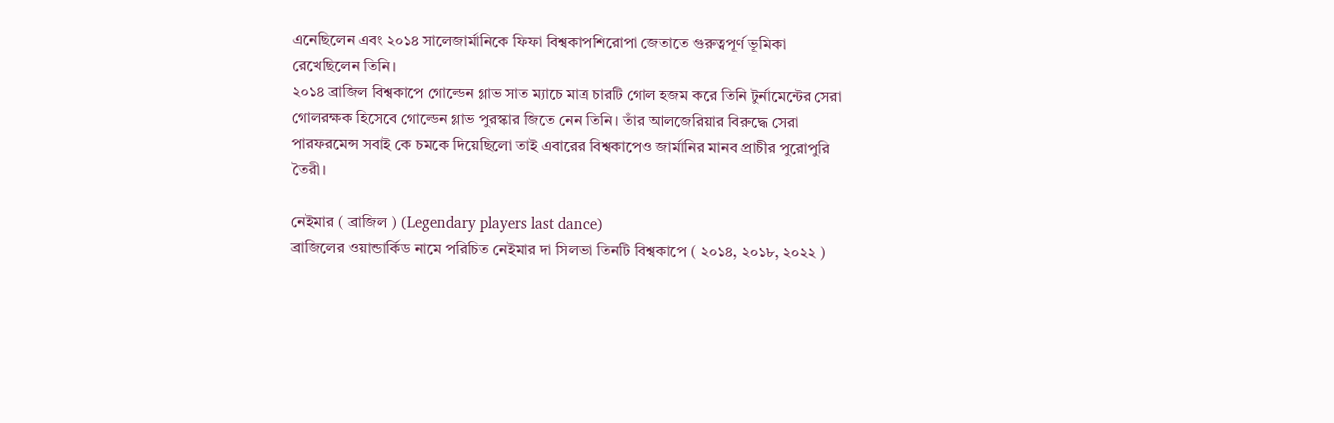এনেছিলেন এবং ২০১৪ সালেজার্মানিকে ফিফা বিশ্বকাপশিরোপা জেতাতে গুরুত্বপূর্ণ ভূমিকা রেখেছিলেন তিনি।
২০১৪ ব্রাজিল বিশ্বকাপে গোল্ডেন গ্লাভ সাত ম্যাচে মাত্র চারটি গোল হজম করে তিনি টুর্নামেন্টের সেরা গোলরক্ষক হিসেবে গোল্ডেন গ্লাভ পুরস্কার জিতে নেন তিনি। তাঁর আলজেরিয়ার বিরুদ্ধে সেরা পারফরমেন্স সবাই কে চমকে দিয়েছিলো তাই এবারের বিশ্বকাপেও জার্মানির মানব প্রাচীর পুরোপুরি তৈরী।

নেইমার ( ব্রাজিল ) (Legendary players last dance)
ব্রাজিলের ওয়ান্ডার্কিড নামে পরিচিত নেইমার দা সিলভা তিনটি বিশ্বকাপে ( ২০১৪, ২০১৮, ২০২২ )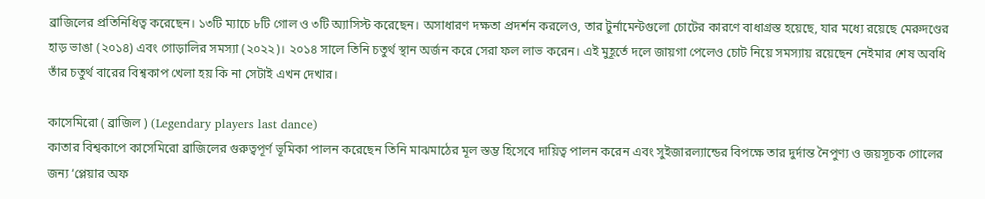ব্রাজিলের প্রতিনিধিত্ব করেছেন। ১৩টি ম্যাচে ৮টি গোল ও ৩টি অ্যাসিস্ট করেছেন। অসাধারণ দক্ষতা প্রদর্শন করলেও, তার টুর্নামেন্টগুলো চোটের কারণে বাধাগ্রস্ত হয়েছে, যার মধ্যে রয়েছে মেরুদণ্ডের হাড় ভাঙা (২০১৪) এবং গোড়ালির সমস্যা (২০২২)। ২০১৪ সালে তিনি চতুর্থ স্থান অর্জন করে সেরা ফল লাভ করেন। এই মুহূর্তে দলে জায়গা পেলেও চোট নিয়ে সমস্যায় রয়েছেন নেইমার শেষ অবধি তাঁর চতুর্থ বারের বিশ্বকাপ খেলা হয় কি না সেটাই এখন দেখার।

কাসেমিরো ( ব্রাজিল ) (Legendary players last dance)
কাতার বিশ্বকাপে কাসেমিরো ব্রাজিলের গুরুত্বপূর্ণ ভূমিকা পালন করেছেন তিনি মাঝমাঠের মূল স্তম্ভ হিসেবে দায়িত্ব পালন করেন এবং সুইজারল্যান্ডের বিপক্ষে তার দুর্দান্ত নৈপুণ্য ও জয়সূচক গোলের জন্য ‘প্লেয়ার অফ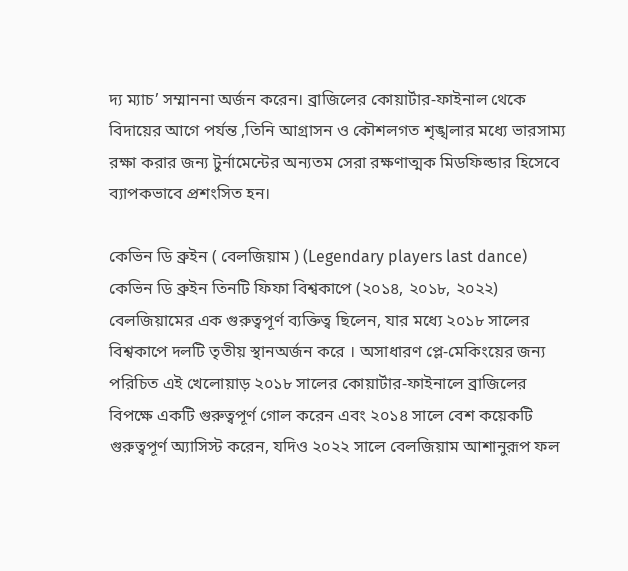দ্য ম্যাচ’ সম্মাননা অর্জন করেন। ব্রাজিলের কোয়ার্টার-ফাইনাল থেকে বিদায়ের আগে পর্যন্ত ,তিনি আগ্রাসন ও কৌশলগত শৃঙ্খলার মধ্যে ভারসাম্য রক্ষা করার জন্য টুর্নামেন্টের অন্যতম সেরা রক্ষণাত্মক মিডফিল্ডার হিসেবে ব্যাপকভাবে প্রশংসিত হন।

কেভিন ডি ব্রুইন ( বেলজিয়াম ) (Legendary players last dance)
কেভিন ডি ব্রুইন তিনটি ফিফা বিশ্বকাপে (২০১৪, ২০১৮, ২০২২) বেলজিয়ামের এক গুরুত্বপূর্ণ ব্যক্তিত্ব ছিলেন, যার মধ্যে ২০১৮ সালের বিশ্বকাপে দলটি তৃতীয় স্থানঅর্জন করে । অসাধারণ প্লে-মেকিংয়ের জন্য পরিচিত এই খেলোয়াড় ২০১৮ সালের কোয়ার্টার-ফাইনালে ব্রাজিলের বিপক্ষে একটি গুরুত্বপূর্ণ গোল করেন এবং ২০১৪ সালে বেশ কয়েকটি গুরুত্বপূর্ণ অ্যাসিস্ট করেন, যদিও ২০২২ সালে বেলজিয়াম আশানুরূপ ফল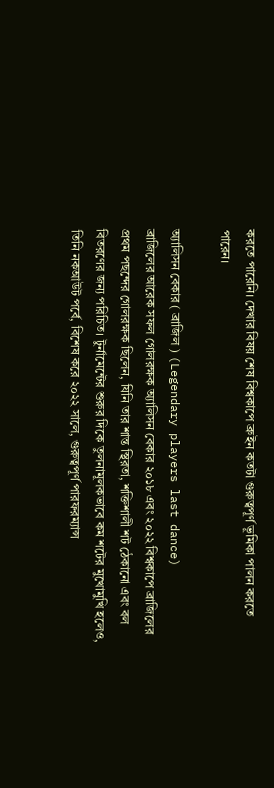করতে পারেনি। দেখার বিষয় শেষ বিশ্বকাপে ব্রুইন কতটা গুরুত্বপূর্ণ ভূমিকা পালন করতে পারেন।

অ্যালিসন বেকার ( ব্রাজিল ) (Legendary players last dance)
ব্রাজিলের আরেক সফল গোলরক্ষক অ্যালিসন বেকার ২০১৮ এবং ২০২২ বিশ্বকাপে ব্রাজিলের প্রথম পছন্দের গোলরক্ষক ছিলেন, যিনি তার শান্ত স্থিরতা, শক্তিশালী শট ঠেকানো এবং বল বিতরণের জন্য পরিচিত। টুর্নামেন্টের শুরুর দিকে তুলনামূলকভাবে কম শটের মুখোমুখি হলেও, তিনি নকআউট পর্বে, বিশেষ করে ২০২২ সালে, গুরুত্বপূর্ণ পারফরম্যান্স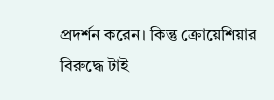প্রদর্শন করেন। কিন্তু ক্রোয়েশিয়ার বিরুদ্ধে টাই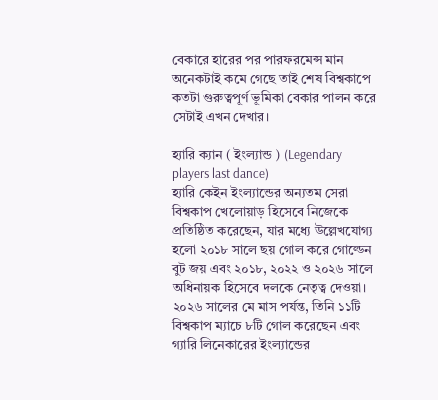বেকারে হারের পর পারফরমেন্স মান অনেকটাই কমে গেছে তাই শেষ বিশ্বকাপে কতটা গুরুত্বপূর্ণ ভূমিকা বেকার পালন করে সেটাই এখন দেখার।

হ্যারি ক্যান ( ইংল্যান্ড ) (Legendary players last dance)
হ্যারি কেইন ইংল্যান্ডের অন্যতম সেরা বিশ্বকাপ খেলোয়াড় হিসেবে নিজেকে প্রতিষ্ঠিত করেছেন, যার মধ্যে উল্লেখযোগ্য হলো ২০১৮ সালে ছয় গোল করে গোল্ডেন বুট জয় এবং ২০১৮, ২০২২ ও ২০২৬ সালে অধিনায়ক হিসেবে দলকে নেতৃত্ব দেওয়া। ২০২৬ সালের মে মাস পর্যন্ত, তিনি ১১টি বিশ্বকাপ ম্যাচে ৮টি গোল করেছেন এবং গ্যারি লিনেকারের ইংল্যান্ডের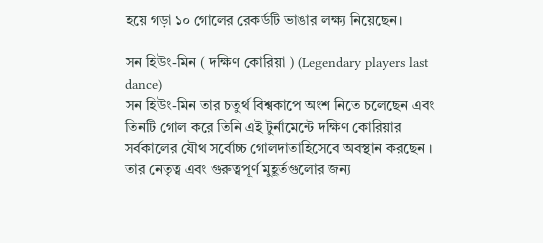হয়ে গড়া ১০ গোলের রেকর্ডটি ভাঙার লক্ষ্য নিয়েছেন।

সন হিউং-মিন ( দক্ষিণ কোরিয়া ) (Legendary players last dance)
সন হিউং-মিন তার চতুর্থ বিশ্বকাপে অংশ নিতে চলেছেন এবং তিনটি গোল করে তিনি এই টুর্নামেন্টে দক্ষিণ কোরিয়ার সর্বকালের যৌথ সর্বোচ্চ গোলদাতাহিসেবে অবস্থান করছেন । তার নেতৃত্ব এবং গুরুত্বপূর্ণ মুহূর্তগুলোর জন্য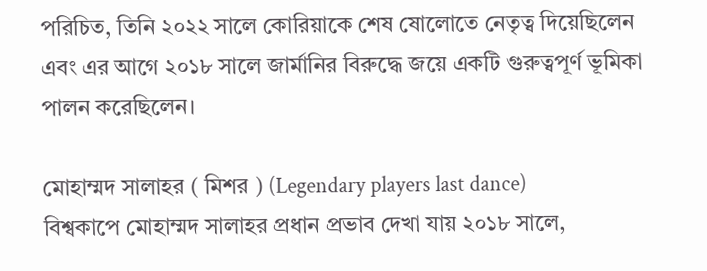পরিচিত, তিনি ২০২২ সালে কোরিয়াকে শেষ ষোলোতে নেতৃত্ব দিয়েছিলেন এবং এর আগে ২০১৮ সালে জার্মানির বিরুদ্ধে জয়ে একটি গুরুত্বপূর্ণ ভূমিকা পালন করেছিলেন।

মোহাম্মদ সালাহর ( মিশর ) (Legendary players last dance)
বিশ্বকাপে মোহাম্মদ সালাহর প্রধান প্রভাব দেখা যায় ২০১৮ সালে,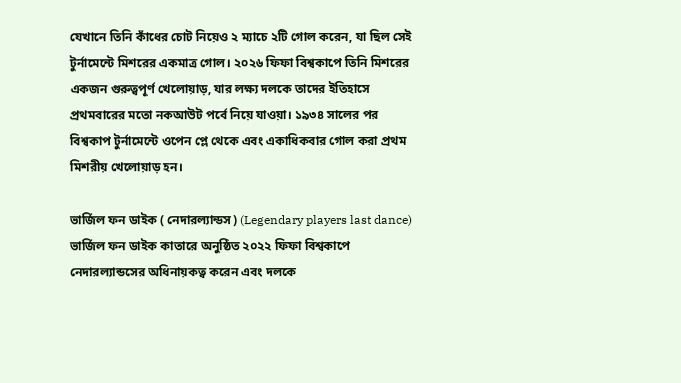যেখানে তিনি কাঁধের চোট নিয়েও ২ ম্যাচে ২টি গোল করেন, যা ছিল সেই টুর্নামেন্টে মিশরের একমাত্র গোল। ২০২৬ ফিফা বিশ্বকাপে তিনি মিশরের একজন গুরুত্বপূর্ণ খেলোয়াড়, যার লক্ষ্য দলকে তাদের ইতিহাসে প্রথমবারের মতো নকআউট পর্বে নিয়ে যাওয়া। ১৯৩৪ সালের পর বিশ্বকাপ টুর্নামেন্টে ওপেন প্লে থেকে এবং একাধিকবার গোল করা প্রথম মিশরীয় খেলোয়াড় হন।

ভার্জিল ফন ডাইক ( নেদারল্যান্ডস ) (Legendary players last dance)
ভার্জিল ফন ডাইক কাতারে অনুষ্ঠিত ২০২২ ফিফা বিশ্বকাপে নেদারল্যান্ডসের অধিনায়কত্ব করেন এবং দলকে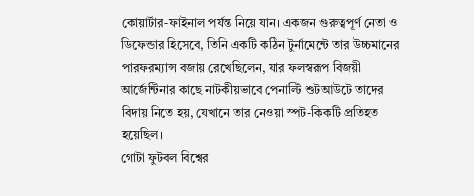কোয়ার্টার-ফাইনাল পর্যন্ত নিয়ে যান। একজন গুরুত্বপূর্ণ নেতা ও ডিফেন্ডার হিসেবে, তিনি একটি কঠিন টুর্নামেন্টে তার উচ্চমানের পারফরম্যান্স বজায় রেখেছিলেন, যার ফলস্বরূপ বিজয়ী আর্জেন্টিনার কাছে নাটকীয়ভাবে পেনাল্টি শুটআউটে তাদের বিদায় নিতে হয়, যেখানে তার নেওয়া স্পট-কিকটি প্রতিহত হয়েছিল।
গোটা ফুটবল বিশ্বের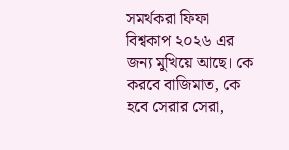সমর্থকরা ফিফা বিশ্বকাপ ২০২৬ এর জন্য মুখিয়ে আছে। কে করবে বাজিমাত, কে হবে সেরার সেরা,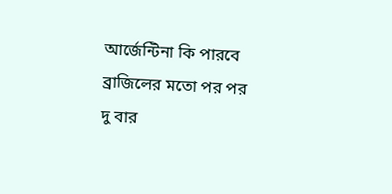আর্জেন্টিনা কি পারবে ব্রাজিলের মতো পর পর দু বার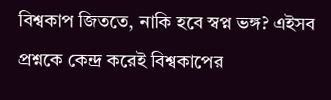বিশ্বকাপ জিততে, নাকি হবে স্বপ্ন ভঙ্গ? এইসব প্রশ্নকে কেন্দ্র করেই বিশ্বকাপের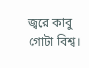জ্বরে কাবু গোটা বিশ্ব।